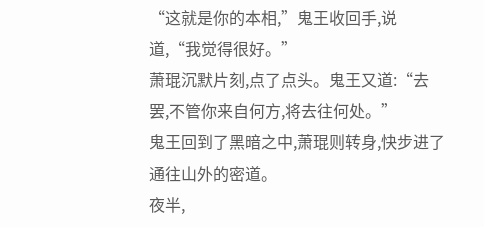“这就是你的本相,”鬼王收回手,说道,“我觉得很好。”
萧琨沉默片刻,点了点头。鬼王又道:“去罢,不管你来自何方,将去往何处。”
鬼王回到了黑暗之中,萧琨则转身,快步进了通往山外的密道。
夜半,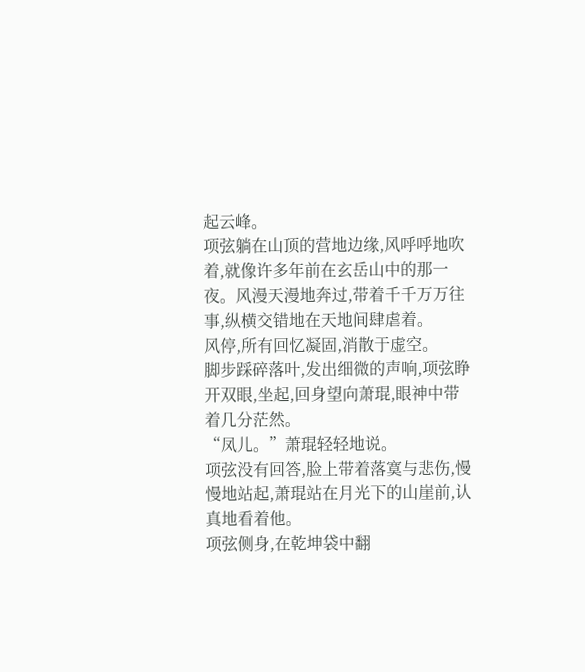起云峰。
项弦躺在山顶的营地边缘,风呼呼地吹着,就像许多年前在玄岳山中的那一夜。风漫天漫地奔过,带着千千万万往事,纵横交错地在天地间肆虐着。
风停,所有回忆凝固,消散于虚空。
脚步踩碎落叶,发出细微的声响,项弦睁开双眼,坐起,回身望向萧琨,眼神中带着几分茫然。
“凤儿。”萧琨轻轻地说。
项弦没有回答,脸上带着落寞与悲伤,慢慢地站起,萧琨站在月光下的山崖前,认真地看着他。
项弦侧身,在乾坤袋中翻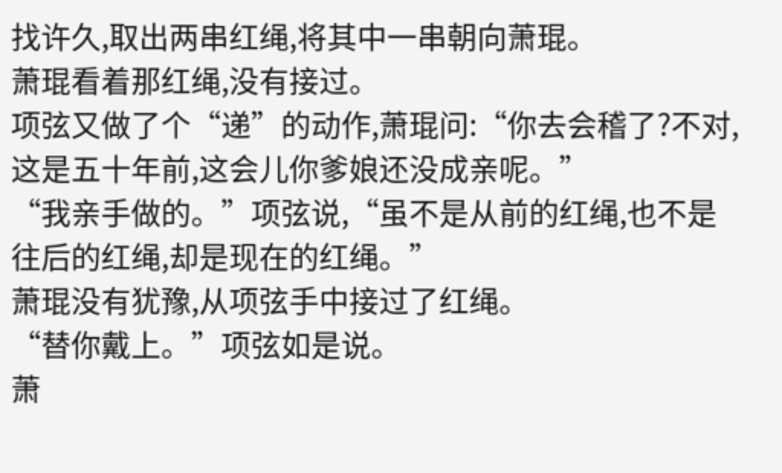找许久,取出两串红绳,将其中一串朝向萧琨。
萧琨看着那红绳,没有接过。
项弦又做了个“递”的动作,萧琨问:“你去会稽了?不对,这是五十年前,这会儿你爹娘还没成亲呢。”
“我亲手做的。”项弦说,“虽不是从前的红绳,也不是往后的红绳,却是现在的红绳。”
萧琨没有犹豫,从项弦手中接过了红绳。
“替你戴上。”项弦如是说。
萧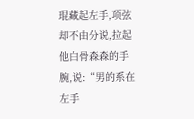琨藏起左手,项弦却不由分说,拉起他白骨森森的手腕,说:“男的系在左手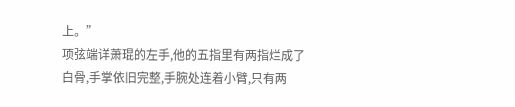上。”
项弦端详萧琨的左手,他的五指里有两指烂成了白骨,手掌依旧完整,手腕处连着小臂,只有两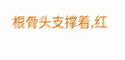根骨头支撑着,红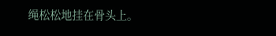绳松松地挂在骨头上。